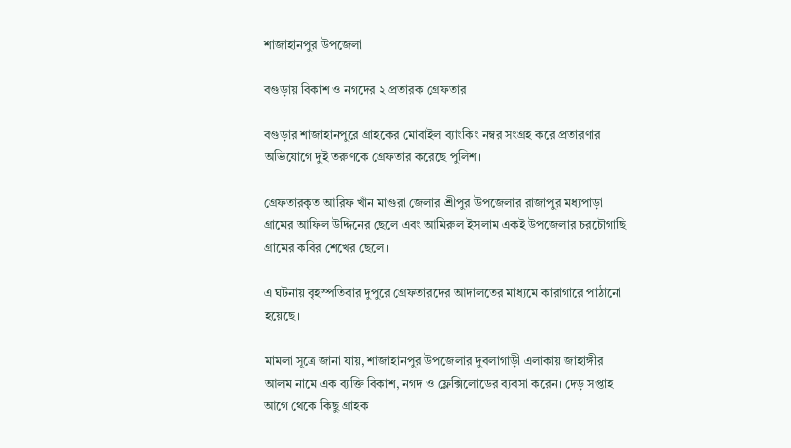শাজাহানপুর উপজেলা

বগুড়ায় বিকাশ ও নগদের ২ প্রতারক গ্রেফতার

বগুড়ার শাজাহানপুরে গ্রাহকের মোবাইল ব্যাংকিং নম্বর সংগ্রহ করে প্রতারণার অভিযোগে দুই তরুণকে গ্রেফতার করেছে পুলিশ।

গ্রেফতারকৃত আরিফ খাঁন মাগুরা জেলার শ্রীপুর উপজেলার রাজাপুর মধ্যপাড়া গ্রামের আফিল উদ্দিনের ছেলে এবং আমিরুল ইসলাম একই উপজেলার চরচৌগাছি গ্রামের কবির শেখের ছেলে।

এ ঘটনায় বৃহস্পতিবার দুপুরে গ্রেফতারদের আদালতের মাধ্যমে কারাগারে পাঠানো হয়েছে।

মামলা সূত্রে জানা যায়, শাজাহানপুর উপজেলার দুবলাগাড়ী এলাকায় জাহাঙ্গীর আলম নামে এক ব্যক্তি বিকাশ, নগদ ও ফ্লেক্সিলোডের ব্যবসা করেন। দেড় সপ্তাহ আগে থেকে কিছু গ্রাহক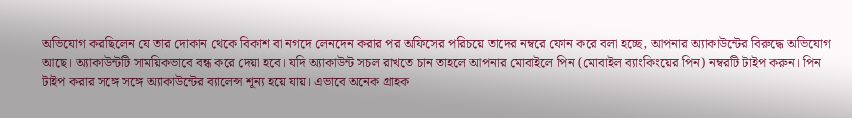অভিযোগ করছিলেন যে তার দোকান থেকে বিকাশ বা নগদে লেনদেন করার পর অফিসের পরিচয়ে তাদের নম্বরে ফোন করে বলা হচ্ছে, আপনার অ্যাকাউন্টের বিরুদ্ধে অভিযোগ আছে। অ্যাকাউন্টটি সাময়িকভাবে বন্ধ করে দেয়া হবে। যদি অ্যাকাউন্ট সচল রাখতে চান তাহলে আপনার মোবাইলে পিন (মোবাইল ব্যাংকিংয়ের পিন) নম্বরটি টাইপ করুন। পিন টাইপ করার সঙ্গে সঙ্গে অ্যাকাউন্টের ব্যালেন্স শূন্য হয়ে যায়। এভাবে অনেক গ্রাহক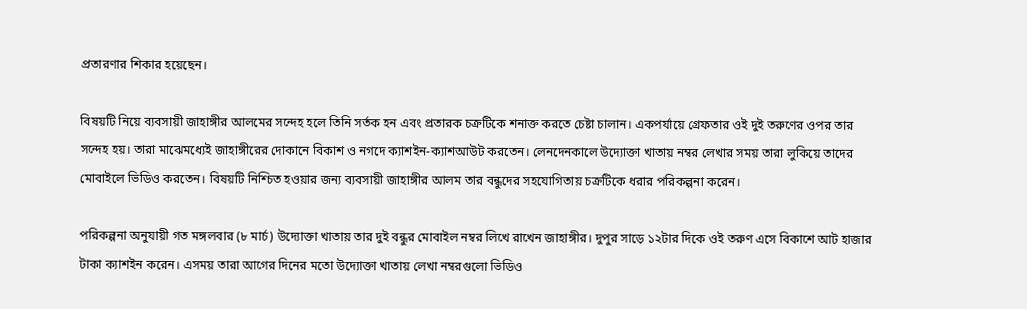প্রতারণার শিকার হয়েছেন।

বিষয়টি নিয়ে ব্যবসায়ী জাহাঙ্গীর আলমের সন্দেহ হলে তিনি সর্তক হন এবং প্রতারক চক্রটিকে শনাক্ত করতে চেষ্টা চালান। একপর্যায়ে গ্রেফতার ওই দুই তরুণের ওপর তার সন্দেহ হয়। তারা মাঝেমধ্যেই জাহাঙ্গীরের দোকানে বিকাশ ও নগদে ক্যাশইন-ক্যাশআউট করতেন। লেনদেনকালে উদ্যোক্তা খাতায় নম্বর লেখার সময় তারা লুকিয়ে তাদের মোবাইলে ভিডিও করতেন। বিষয়টি নিশ্চিত হওয়ার জন্য ব্যবসায়ী জাহাঙ্গীর আলম তার বন্ধুদের সহযোগিতায় চক্রটিকে ধরার পরিকল্পনা করেন।

পরিকল্পনা অনুযায়ী গত মঙ্গলবার (৮ মার্চ) উদ্যোক্তা খাতায় তার দুই বন্ধুর মোবাইল নম্বর লিখে রাখেন জাহাঙ্গীর। দুপুর সাড়ে ১২টার দিকে ওই তরুণ এসে বিকাশে আট হাজার টাকা ক্যাশইন করেন। এসময় তারা আগের দিনের মতো উদ্যোক্তা খাতায় লেখা নম্বরগুলো ভিডিও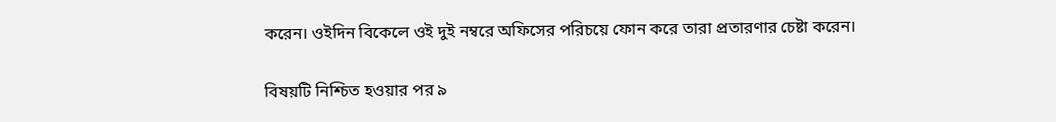করেন। ওইদিন বিকেলে ওই দুই নম্বরে অফিসের পরিচয়ে ফোন করে তারা প্রতারণার চেষ্টা করেন।

বিষয়টি নিশ্চিত হওয়ার পর ৯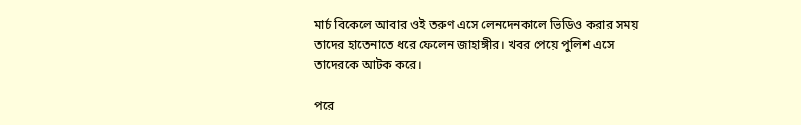মার্চ বিকেলে আবার ওই তরুণ এসে লেনদেনকালে ভিডিও করার সময় তাদের হাতেনাতে ধরে ফেলেন জাহাঙ্গীর। খবর পেয়ে পুলিশ এসে তাদেরকে আটক করে।

পরে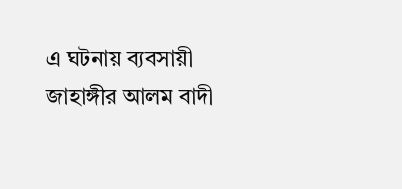এ ঘটনায় ব্যবসায়ী জাহাঙ্গীর আলম বাদী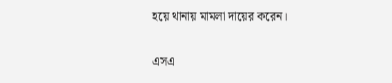হয়ে থানায় মামলা দায়ের করেন।

এসএ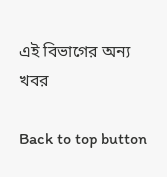এই বিভাগের অন্য খবর

Back to top button